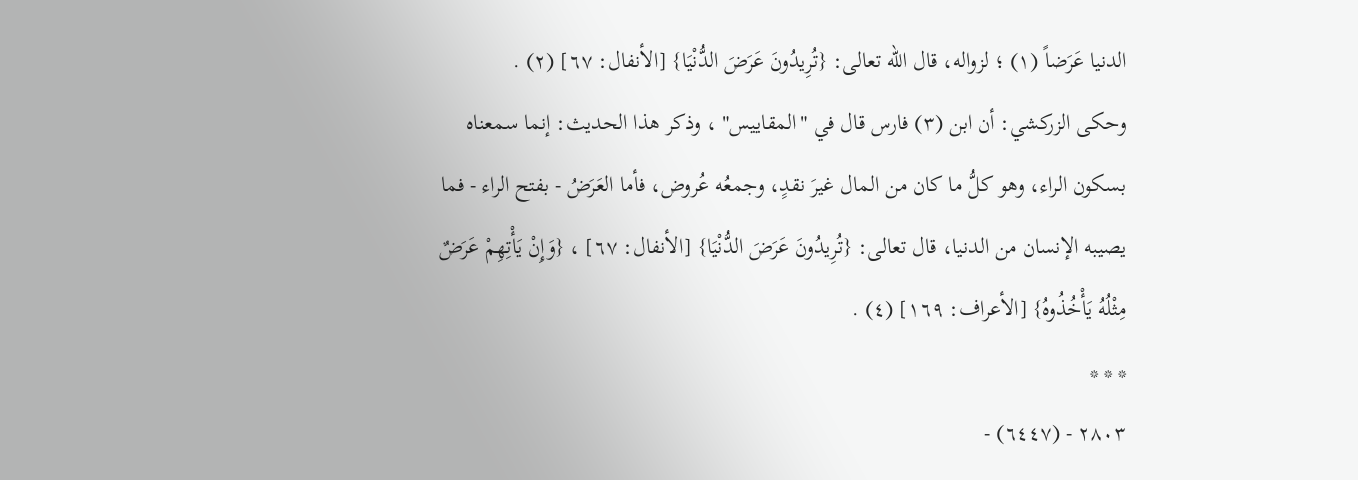الدنيا عَرَضاً (١) ؛ لزواله، قال الله تعالى: {تُرِيدُونَ عَرَضَ الدُّنْيَا} [الأنفال: ٦٧] (٢) .
وحكى الزركشي: أن ابن (٣) فارس قال في "المقاييس" ، وذكر هذا الحديث: إنما سمعناه بسكون الراء، وهو كلُّ ما كان من المال غيرَ نقدٍ، وجمعُه عُروض، فأما العَرَضُ - بفتح الراء - فما يصيبه الإنسان من الدنيا، قال تعالى: {تُرِيدُونَ عَرَضَ الدُّنْيَا} [الأنفال: ٦٧] ، {وَإِنْ يَأْتِهِمْ عَرَضٌ مِثْلُهُ يَأْخُذُوهُ} [الأعراف: ١٦٩] (٤) .
* * *
٢٨٠٣ - (٦٤٤٧) -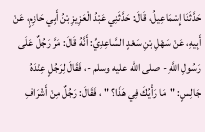حَدَّثَنَا إِسْمَاعِيلُ، قَالَ: حَدَّثَنِي عَبْدُ الْعَزِيزِ بْنُ أَبِي حَازِمٍ، عَنْ أَبِيهِ، عَنْ سَهْلِ بْنِ سَعْدٍ السَّاعِدِيِّ: أَنَّهُ قَالَ: مَرَّ رَجُلٌ عَلَى رَسُولِ اللَّهِ - صلى الله عليه وسلم -، فَقَالَ لِرَجُلٍ عِنْدَهُ جَالِسٍ: "مَا رَأْيُكَ فِي هَذَا؟ " ، فَقَالَ: رَجُلٌ مِنْ أَشْرَافِ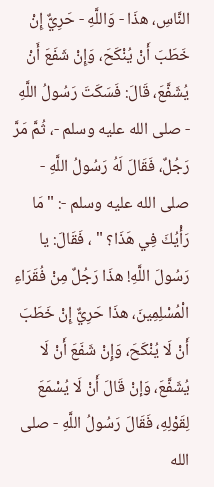النَّاسِ، هذَا - وَاللَّهِ - حَرِيٌّ إِنْ خَطَبَ أَنْ يُنْكَحَ، وَإِنْ شَفَعَ أَنْ يُشَفَّعَ، قَالَ: فَسَكَتَ رَسُولُ اللَّهِ - صلى الله عليه وسلم -، ثُمَّ مَرَّ رَجُلٌ، فَقَالَ لَهُ رَسُولُ اللَّهِ - صلى الله عليه وسلم -: "مَا رَأْيُكَ فِي هَذَا؟ " ، فَقَالَ: يا رَسُولَ اللَّهِ! هذَا رَجُلٌ مِنْ فُقَرَاءِ الْمُسْلِمِينَ، هذَا حَرِيٌّ إِنْ خَطَبَ أَنْ لَا يُنْكَحَ، وَإِنْ شَفَعَ أَنْ لَا يُشَفَّعَ، وَإنْ قَالَ أَنْ لَا يُسْمَعَ لِقَوْلِهِ، فَقَالَ رَسُولُ اللَّهِ - صلى الله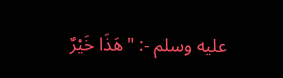عليه وسلم -: "هَذَا خَيْرٌ